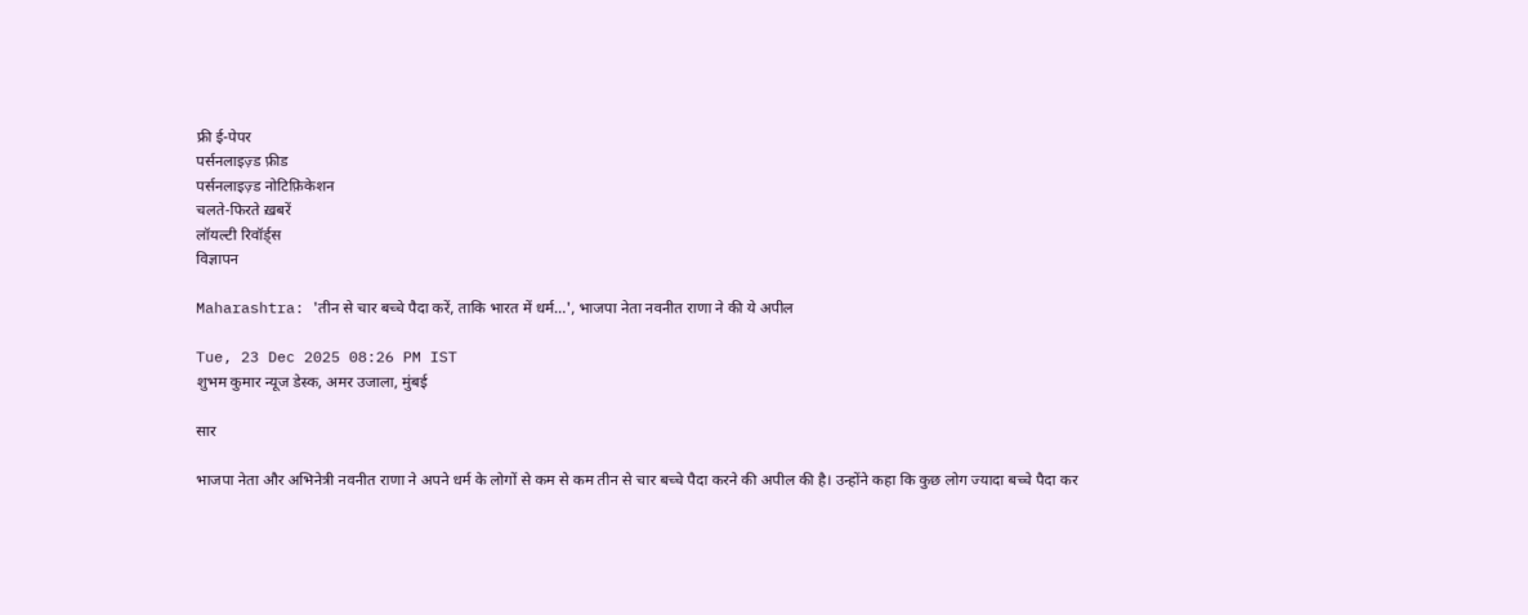फ्री ई-पेपर
पर्सनलाइज़्ड फ़ीड
पर्सनलाइज़्ड नोटिफ़िकेशन
चलते-फिरते ख़बरें
लॉयल्टी रिवॉर्ड्स
विज्ञापन

Maharashtra: 'तीन से चार बच्चे पैदा करें, ताकि भारत में धर्म...', भाजपा नेता नवनीत राणा ने की ये अपील

Tue, 23 Dec 2025 08:26 PM IST
शुभम कुमार न्यूज डेस्क, अमर उजाला, मुंबई

सार

भाजपा नेता और अभिनेत्री नवनीत राणा ने अपने धर्म के लोगों से कम से कम तीन से चार बच्चे पैदा करने की अपील की है। उन्होंने कहा कि कुछ लोग ज्यादा बच्चे पैदा कर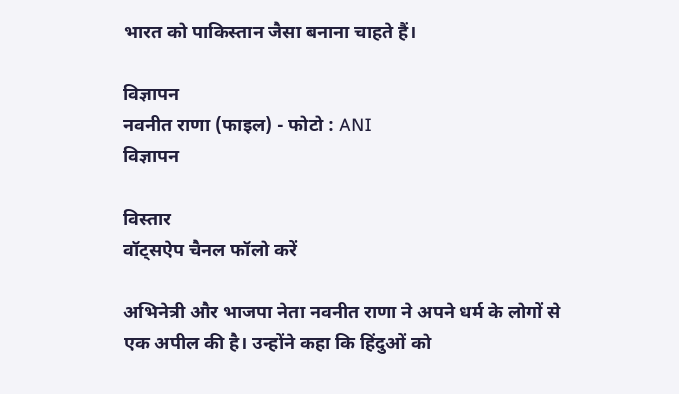भारत को पाकिस्तान जैसा बनाना चाहते हैं।

विज्ञापन
नवनीत राणा (फाइल) - फोटो : ANI
विज्ञापन

विस्तार
वॉट्सऐप चैनल फॉलो करें

अभिनेत्री और भाजपा नेता नवनीत राणा ने अपने धर्म के लोगों से एक अपील की है। उन्होंने कहा कि हिंदुओं को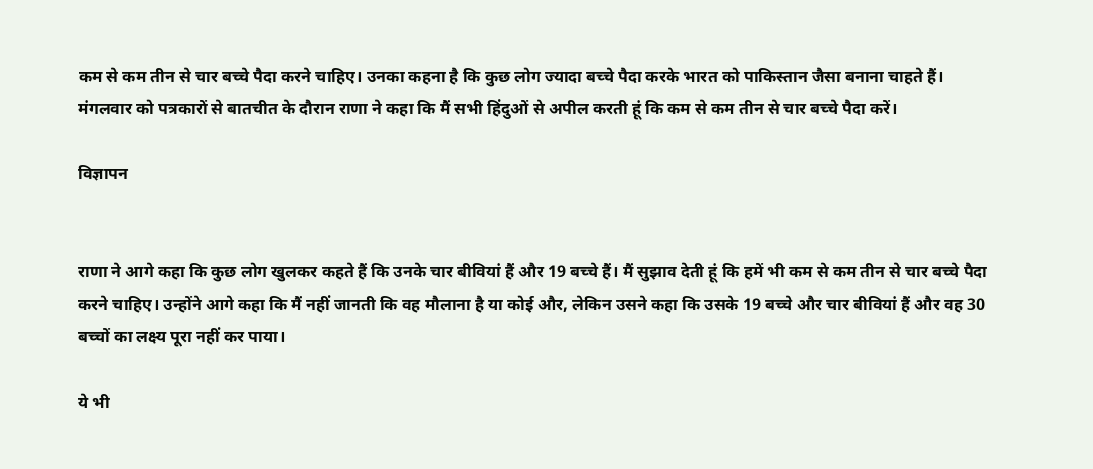कम से कम तीन से चार बच्चे पैदा करने चाहिए। उनका कहना है कि कुछ लोग ज्यादा बच्चे पैदा करके भारत को पाकिस्तान जैसा बनाना चाहते हैं। मंगलवार को पत्रकारों से बातचीत के दौरान राणा ने कहा कि मैं सभी हिंदुओं से अपील करती हूं कि कम से कम तीन से चार बच्चे पैदा करें।

विज्ञापन


राणा ने आगे कहा कि कुछ लोग खुलकर कहते हैं कि उनके चार बीवियां हैं और 19 बच्चे हैं। मैं सुझाव देती हूं कि हमें भी कम से कम तीन से चार बच्चे पैदा करने चाहिए। उन्होंने आगे कहा कि मैं नहीं जानती कि वह मौलाना है या कोई और, लेकिन उसने कहा कि उसके 19 बच्चे और चार बीवियां हैं और वह 30 बच्चों का लक्ष्य पूरा नहीं कर पाया।

ये भी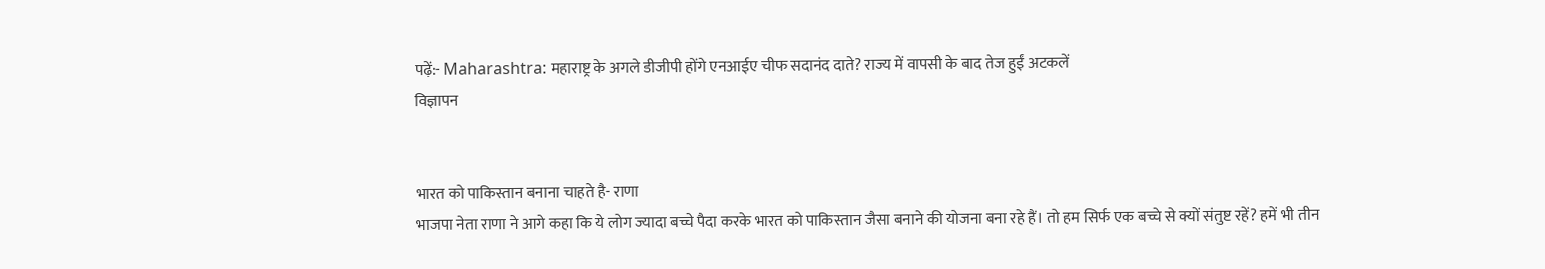पढ़ें:- Maharashtra: महाराष्ट्र के अगले डीजीपी होंगे एनआईए चीफ सदानंद दाते? राज्य में वापसी के बाद तेज हुईं अटकलें
विज्ञापन


भारत को पाकिस्तान बनाना चाहते है- राणा
भाजपा नेता राणा ने आगे कहा कि ये लोग ज्यादा बच्चे पैदा करके भारत को पाकिस्तान जैसा बनाने की योजना बना रहे हैं। तो हम सिर्फ एक बच्चे से क्यों संतुष्ट रहें? हमें भी तीन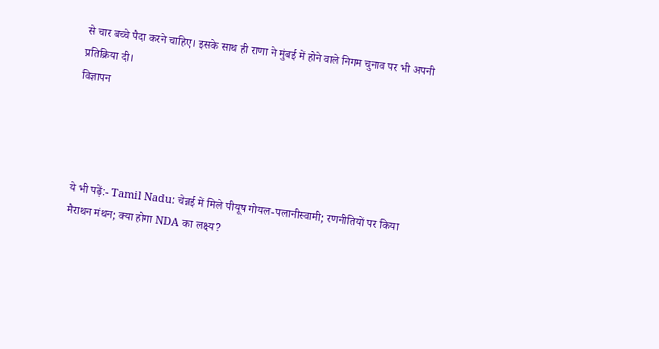से चार बच्चे पैदा करने चाहिए। इसके साथ ही राणा ने मुंबई में होने वाले निगम चुनाव पर भी अपनी प्रतिक्रिया दी।
विज्ञापन




ये भी पढ़ें:- Tamil Nadu: चेन्नई में मिले पीयूष गोयल-पलानीस्वामी; रणनीतियों पर किया मैराथन मंथन; क्या होगा NDA का लक्ष्य?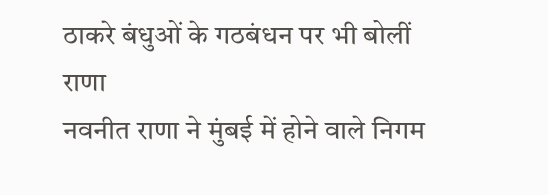ठाकरे बंधुओं के गठबंधन पर भी बोलीं राणा
नवनीत राणा ने मुंबई में होने वाले निगम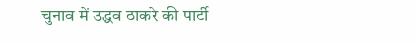चुनाव में उद्धव ठाकरे की पार्टी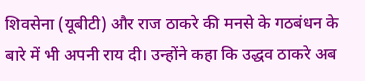शिवसेना (यूबीटी) और राज ठाकरे की मनसे के गठबंधन के बारे में भी अपनी राय दी। उन्होंने कहा कि उद्धव ठाकरे अब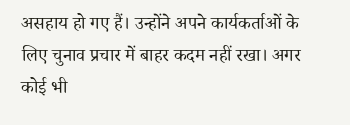असहाय हो गए हैं। उन्होंने अपने कार्यकर्ताओं के लिए चुनाव प्रचार में बाहर कदम नहीं रखा। अगर कोई भी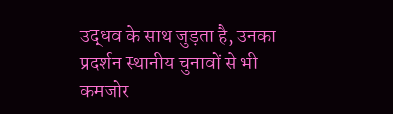उद्धव के साथ जुड़ता है, उनका प्रदर्शन स्थानीय चुनावों से भी कमजोर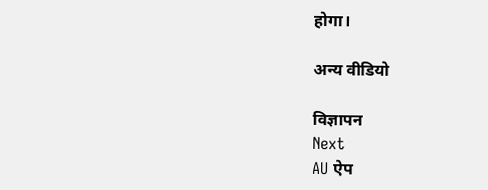होगा।

अन्य वीडियो

विज्ञापन
Next
AU ऐप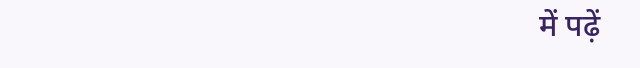में पढ़ें